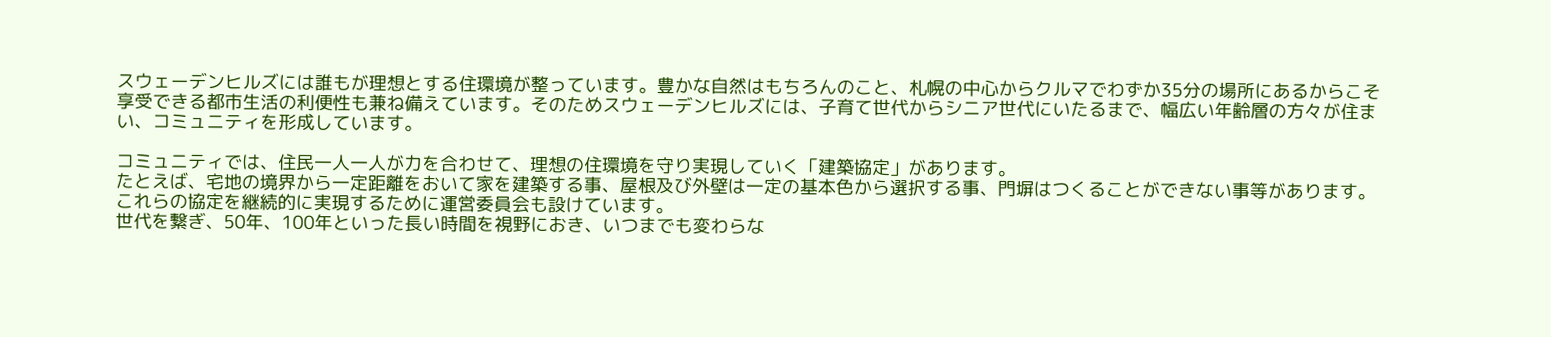スウェーデンヒルズには誰もが理想とする住環境が整っています。豊かな自然はもちろんのこと、札幌の中心からクルマでわずか35分の場所にあるからこそ享受できる都市生活の利便性も兼ね備えています。そのためスウェーデンヒルズには、子育て世代からシニア世代にいたるまで、幅広い年齢層の方々が住まい、コミュニティを形成しています。

コミュニティでは、住民一人一人が力を合わせて、理想の住環境を守り実現していく「建築協定」があります。
たとえば、宅地の境界から一定距離をおいて家を建築する事、屋根及び外壁は一定の基本色から選択する事、門塀はつくることができない事等があります。これらの協定を継続的に実現するために運営委員会も設けています。
世代を繋ぎ、50年、100年といった長い時間を視野におき、いつまでも変わらな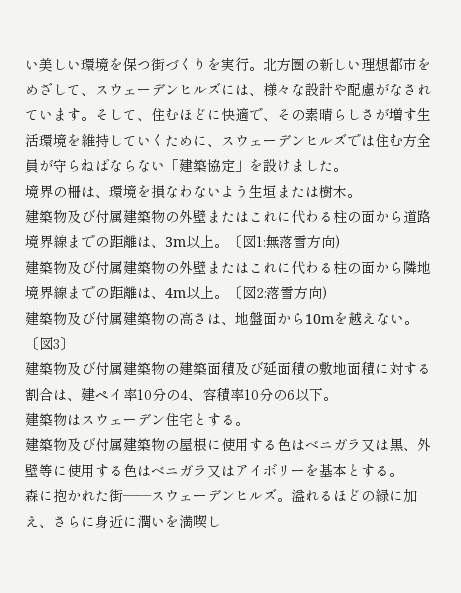い美しい環境を保つ街づくりを実行。北方圏の新しい理想都市をめざして、スウェーデンヒルズには、様々な設計や配慮がなされています。そして、住むほどに快適で、その素晴らしさが増す生活環境を維持していくために、スウェーデンヒルズでは住む方全員が守らねばならない「建築協定」を設けました。
境界の柵は、環境を損なわないよう生垣または樹木。
建築物及び付属建築物の外壁またはこれに代わる柱の面から道路境界線までの距離は、3m以上。〔図1:無落雪方向)
建築物及び付属建築物の外壁またはこれに代わる柱の面から隣地境界線までの距離は、4m以上。〔図2:落雪方向)
建築物及び付属建築物の高さは、地盤面から10mを越えない。〔図3〕
建築物及び付属建築物の建築面積及び延面積の敷地面積に対する割合は、建ペイ率10分の4、容積率10分の6以下。
建築物はスウェーデン住宅とする。
建築物及び付属建築物の屋根に使用する色はベニガラ又は黒、外壁等に使用する色はベニガラ又はアイボリーを基本とする。
森に抱かれた街――スウェーデンヒルズ。溢れるほどの緑に加え、さらに身近に潤いを満喫し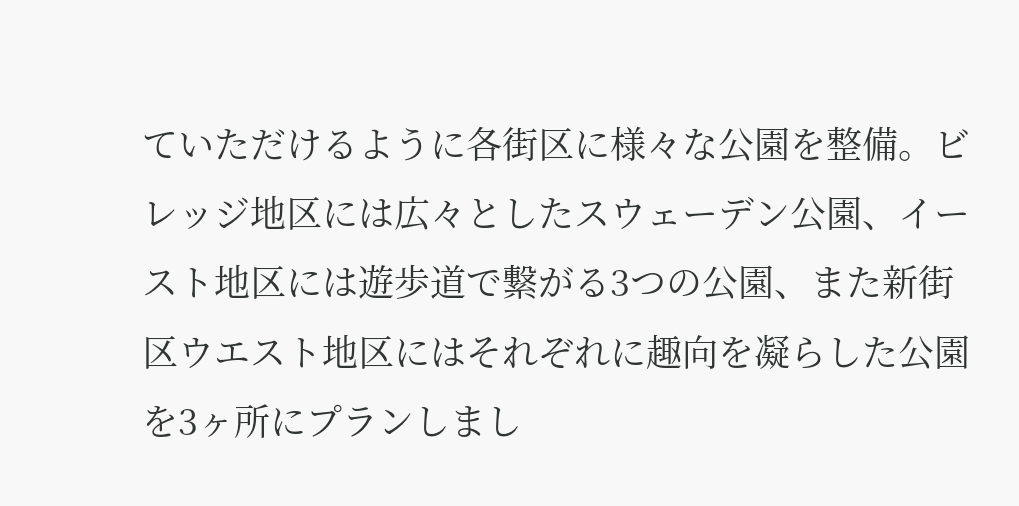ていただけるように各街区に様々な公園を整備。ビレッジ地区には広々としたスウェーデン公園、イースト地区には遊歩道で繋がる3つの公園、また新街区ウエスト地区にはそれぞれに趣向を凝らした公園を3ヶ所にプランしまし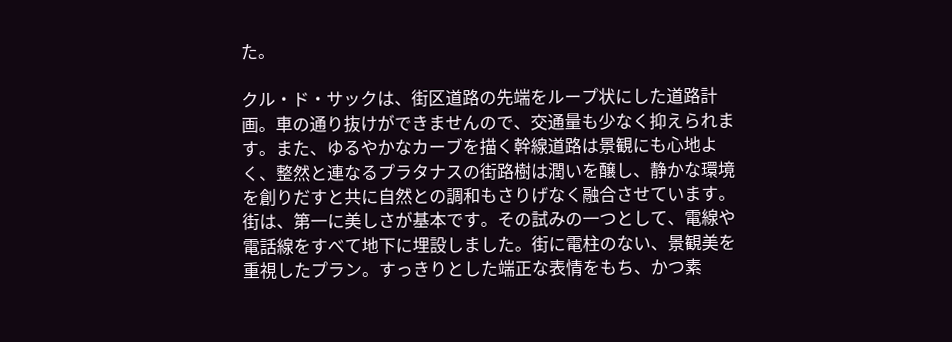た。

クル・ド・サックは、街区道路の先端をループ状にした道路計画。車の通り抜けができませんので、交通量も少なく抑えられます。また、ゆるやかなカーブを描く幹線道路は景観にも心地よく、整然と連なるプラタナスの街路樹は潤いを醸し、静かな環境を創りだすと共に自然との調和もさりげなく融合させています。   街は、第一に美しさが基本です。その試みの一つとして、電線や電話線をすべて地下に埋設しました。街に電柱のない、景観美を重視したプラン。すっきりとした端正な表情をもち、かつ素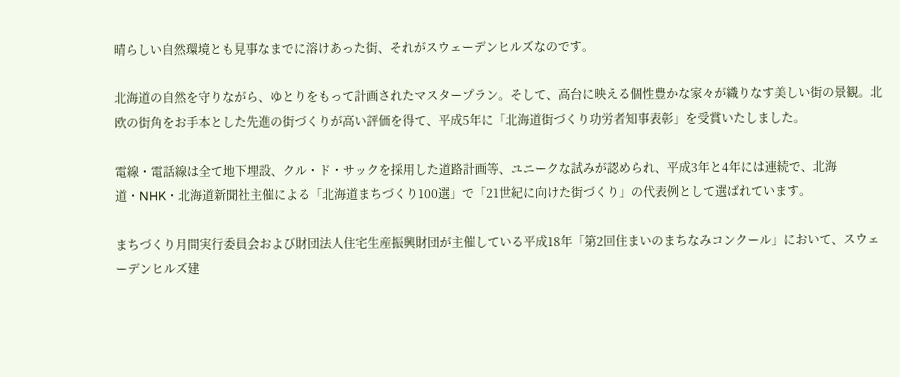晴らしい自然環境とも見事なまでに溶けあった街、それがスウェーデンヒルズなのです。

北海道の自然を守りながら、ゆとりをもって計画されたマスタープラン。そして、高台に映える個性豊かな家々が織りなす美しい街の景観。北欧の街角をお手本とした先進の街づくりが高い評価を得て、平成5年に「北海道街づくり功労者知事表彰」を受賞いたしました。

電線・電話線は全て地下埋設、クル・ド・サックを採用した道路計画等、ユニークな試みが認められ、平成3年と4年には連続で、北海道・NHK・北海道新聞社主催による「北海道まちづくり100選」で「21世紀に向けた街づくり」の代表例として選ばれています。

まちづくり月間実行委員会および財団法人住宅生産振興財団が主催している平成18年「第2回住まいのまちなみコンクール」において、スウェーデンヒルズ建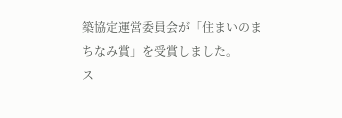築協定運営委員会が「住まいのまちなみ賞」を受賞しました。
ス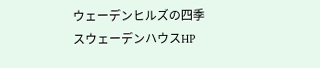ウェーデンヒルズの四季
スウェーデンハウスHP